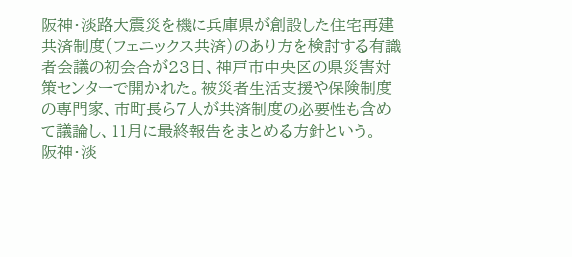阪神・淡路大震災を機に兵庫県が創設した住宅再建共済制度(フェニックス共済)のあり方を検討する有識者会議の初会合が23日、神戸市中央区の県災害対策センターで開かれた。被災者生活支援や保険制度の専門家、市町長ら7人が共済制度の必要性も含めて議論し、11月に最終報告をまとめる方針という。
阪神・淡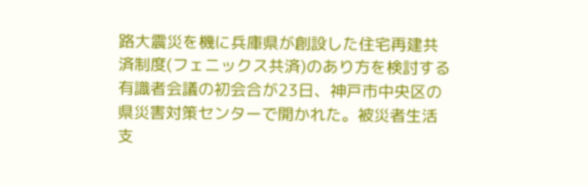路大震災を機に兵庫県が創設した住宅再建共済制度(フェニックス共済)のあり方を検討する有識者会議の初会合が23日、神戸市中央区の県災害対策センターで開かれた。被災者生活支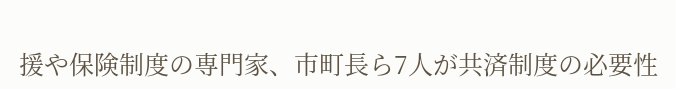援や保険制度の専門家、市町長ら7人が共済制度の必要性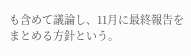も含めて議論し、11月に最終報告をまとめる方針という。